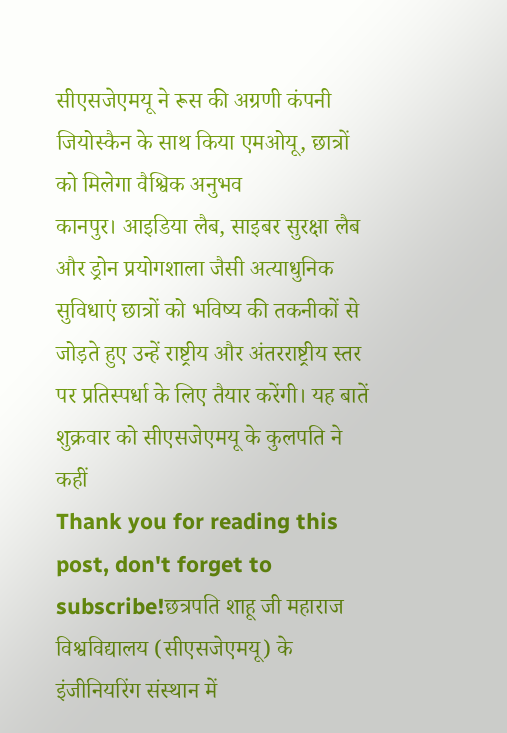सीएसजेएमयू ने रूस की अग्रणी कंपनी जियोस्कैन के साथ किया एमओयू, छात्रों को मिलेगा वैश्विक अनुभव
कानपुर। आइडिया लैब, साइबर सुरक्षा लैब और ड्रोन प्रयोगशाला जैसी अत्याधुनिक सुविधाएं छात्रों को भविष्य की तकनीकों से जोड़ते हुए उन्हें राष्ट्रीय और अंतरराष्ट्रीय स्तर पर प्रतिस्पर्धा के लिए तैयार करेंगी। यह बातें शुक्रवार को सीएसजेएमयू के कुलपति ने कहीं
Thank you for reading this post, don't forget to subscribe!छत्रपति शाहू जी महाराज विश्वविद्यालय (सीएसजेएमयू) के इंजीनियरिंग संस्थान में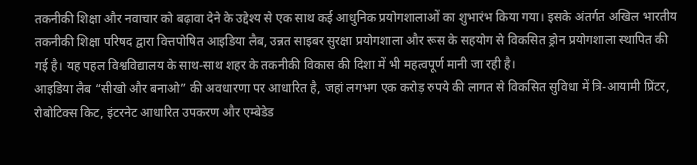तकनीकी शिक्षा और नवाचार को बढ़ावा देने के उद्देश्य से एक साथ कई आधुनिक प्रयोगशालाओं का शुभारंभ किया गया। इसके अंतर्गत अखिल भारतीय तकनीकी शिक्षा परिषद द्वारा वित्तपोषित आइडिया लैब, उन्नत साइबर सुरक्षा प्रयोगशाला और रूस के सहयोग से विकसित ड्रोन प्रयोगशाला स्थापित की गई है। यह पहल विश्वविद्यालय के साथ-साथ शहर के तकनीकी विकास की दिशा में भी महत्वपूर्ण मानी जा रही है।
आइडिया लैब “सीखो और बनाओ” की अवधारणा पर आधारित है, जहां लगभग एक करोड़ रुपये की लागत से विकसित सुविधा में त्रि-आयामी प्रिंटर, रोबोटिक्स किट, इंटरनेट आधारित उपकरण और एम्बेडेड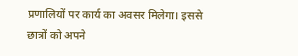प्रणालियों पर कार्य का अवसर मिलेगा। इससे छात्रों को अपने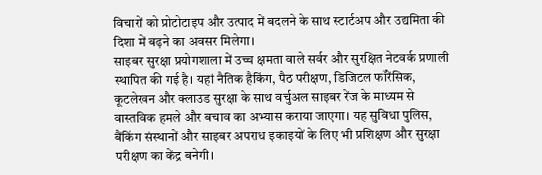विचारों को प्रोटोटाइप और उत्पाद में बदलने के साथ स्टार्टअप और उद्यमिता की दिशा में बढ़ने का अवसर मिलेगा।
साइबर सुरक्षा प्रयोगशाला में उच्च क्षमता वाले सर्वर और सुरक्षित नेटवर्क प्रणाली स्थापित की गई है। यहां नैतिक हैकिंग, पैठ परीक्षण, डिजिटल फॉरेंसिक, कूटलेखन और क्लाउड सुरक्षा के साथ वर्चुअल साइबर रेंज के माध्यम से वास्तविक हमले और बचाव का अभ्यास कराया जाएगा। यह सुविधा पुलिस, बैंकिंग संस्थानों और साइबर अपराध इकाइयों के लिए भी प्रशिक्षण और सुरक्षा परीक्षण का केंद्र बनेगी।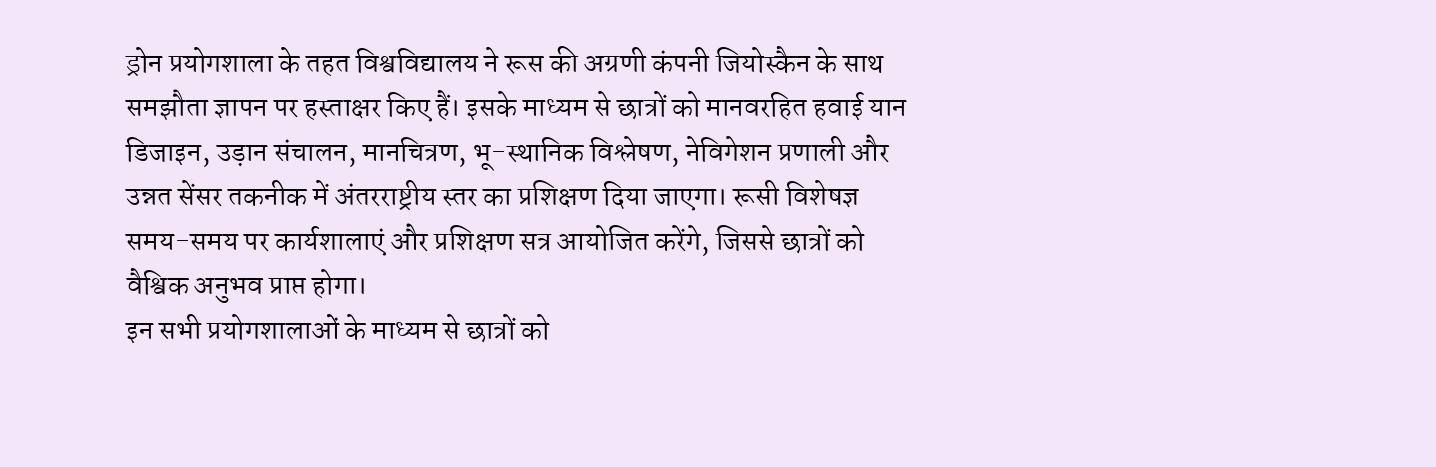ड्रोन प्रयोगशाला के तहत विश्वविद्यालय ने रूस की अग्रणी कंपनी जियोस्कैन के साथ समझौता ज्ञापन पर हस्ताक्षर किए हैं। इसके माध्यम से छात्रों को मानवरहित हवाई यान डिजाइन, उड़ान संचालन, मानचित्रण, भू-स्थानिक विश्लेषण, नेविगेशन प्रणाली और उन्नत सेंसर तकनीक में अंतरराष्ट्रीय स्तर का प्रशिक्षण दिया जाएगा। रूसी विशेषज्ञ समय-समय पर कार्यशालाएं और प्रशिक्षण सत्र आयोजित करेंगे, जिससे छात्रों को वैश्विक अनुभव प्राप्त होगा।
इन सभी प्रयोगशालाओं के माध्यम से छात्रों को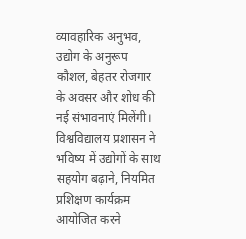व्यावहारिक अनुभव, उद्योग के अनुरूप कौशल, बेहतर रोजगार के अवसर और शोध की नई संभावनाएं मिलेंगी। विश्वविद्यालय प्रशासन ने भविष्य में उद्योगों के साथ सहयोग बढ़ाने, नियमित प्रशिक्षण कार्यक्रम आयोजित करने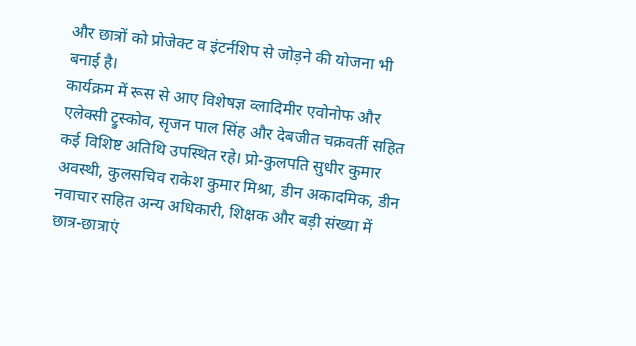और छात्रों को प्रोजेक्ट व इंटर्नशिप से जोड़ने की योजना भी बनाई है।
कार्यक्रम में रूस से आए विशेषज्ञ व्लादिमीर एवोनोफ और एलेक्सी ट्रुस्कोव, सृजन पाल सिंह और देबजीत चक्रवर्ती सहित कई विशिष्ट अतिथि उपस्थित रहे। प्रो-कुलपति सुधीर कुमार अवस्थी, कुलसचिव राकेश कुमार मिश्रा, डीन अकादमिक, डीन नवाचार सहित अन्य अधिकारी, शिक्षक और बड़ी संख्या में छात्र-छात्राएं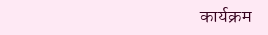कार्यक्रम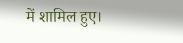में शामिल हुए।